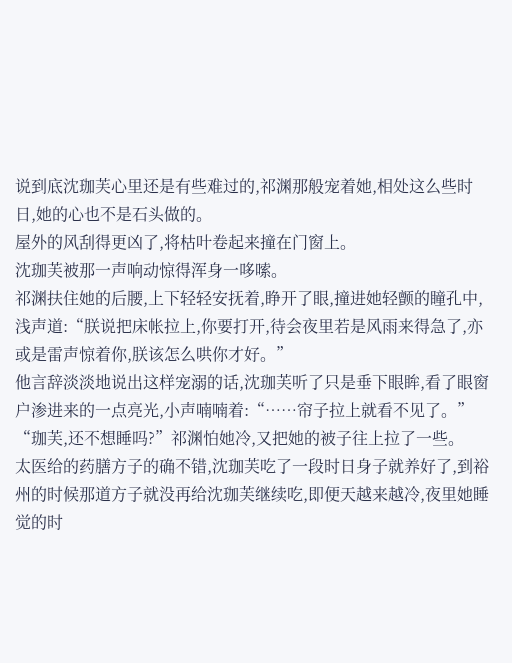说到底沈珈芙心里还是有些难过的,祁渊那般宠着她,相处这么些时日,她的心也不是石头做的。
屋外的风刮得更凶了,将枯叶卷起来撞在门窗上。
沈珈芙被那一声响动惊得浑身一哆嗦。
祁渊扶住她的后腰,上下轻轻安抚着,睁开了眼,撞进她轻颤的瞳孔中,浅声道:“朕说把床帐拉上,你要打开,待会夜里若是风雨来得急了,亦或是雷声惊着你,朕该怎么哄你才好。”
他言辞淡淡地说出这样宠溺的话,沈珈芙听了只是垂下眼眸,看了眼窗户渗进来的一点亮光,小声喃喃着:“……帘子拉上就看不见了。”
“珈芙,还不想睡吗?”祁渊怕她冷,又把她的被子往上拉了一些。
太医给的药膳方子的确不错,沈珈芙吃了一段时日身子就养好了,到裕州的时候那道方子就没再给沈珈芙继续吃,即便天越来越冷,夜里她睡觉的时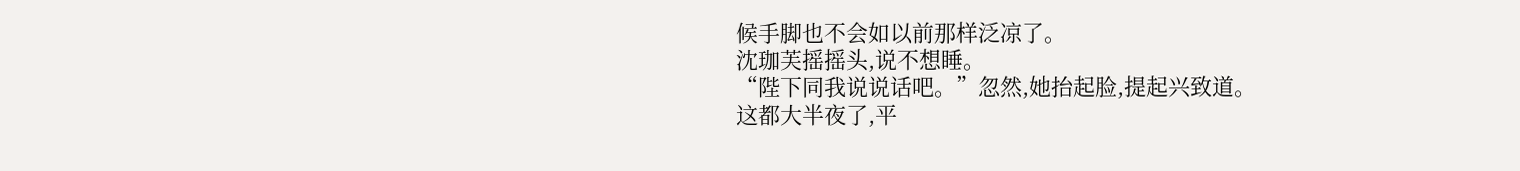候手脚也不会如以前那样泛凉了。
沈珈芙摇摇头,说不想睡。
“陛下同我说说话吧。”忽然,她抬起脸,提起兴致道。
这都大半夜了,平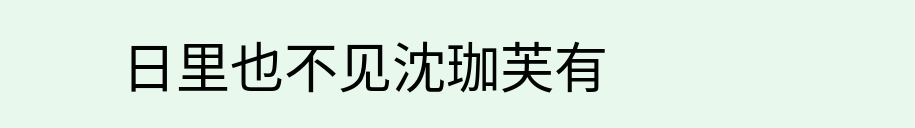日里也不见沈珈芙有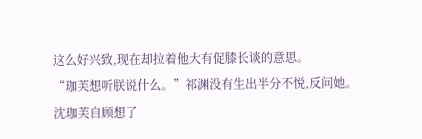这么好兴致,现在却拉着他大有促膝长谈的意思。
“珈芙想听朕说什么。”祁渊没有生出半分不悦,反问她。
沈珈芙自顾想了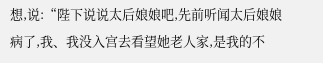想,说:“陛下说说太后娘娘吧,先前听闻太后娘娘病了,我、我没入宫去看望她老人家,是我的不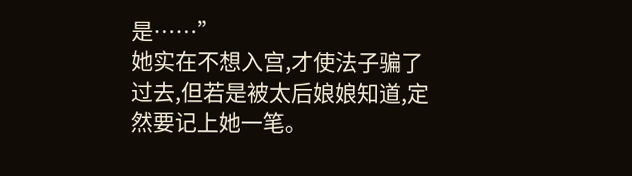是……”
她实在不想入宫,才使法子骗了过去,但若是被太后娘娘知道,定然要记上她一笔。